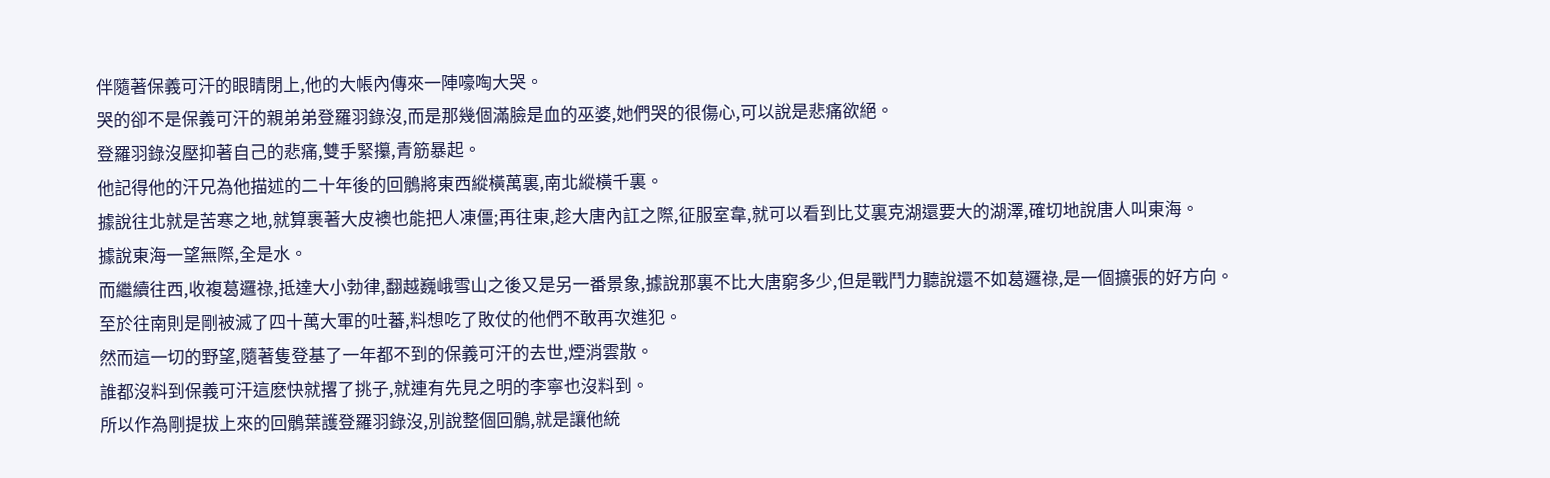伴隨著保義可汗的眼睛閉上,他的大帳內傳來一陣嚎啕大哭。
哭的卻不是保義可汗的親弟弟登羅羽錄沒,而是那幾個滿臉是血的巫婆,她們哭的很傷心,可以說是悲痛欲絕。
登羅羽錄沒壓抑著自己的悲痛,雙手緊攥,青筋暴起。
他記得他的汗兄為他描述的二十年後的回鶻將東西縱橫萬裏,南北縱橫千裏。
據說往北就是苦寒之地,就算裹著大皮襖也能把人凍僵;再往東,趁大唐內訌之際,征服室韋,就可以看到比艾裏克湖還要大的湖澤,確切地說唐人叫東海。
據說東海一望無際,全是水。
而繼續往西,收複葛邏祿,抵達大小勃律,翻越巍峨雪山之後又是另一番景象,據說那裏不比大唐窮多少,但是戰鬥力聽說還不如葛邏祿,是一個擴張的好方向。
至於往南則是剛被滅了四十萬大軍的吐蕃,料想吃了敗仗的他們不敢再次進犯。
然而這一切的野望,隨著隻登基了一年都不到的保義可汗的去世,煙消雲散。
誰都沒料到保義可汗這麽快就撂了挑子,就連有先見之明的李寧也沒料到。
所以作為剛提拔上來的回鶻葉護登羅羽錄沒,別說整個回鶻,就是讓他統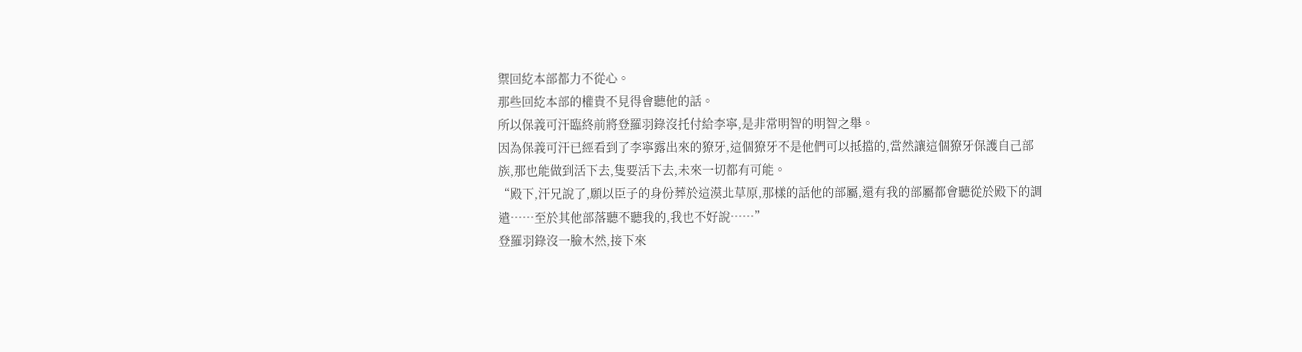禦回紇本部都力不從心。
那些回紇本部的權貴不見得會聽他的話。
所以保義可汗臨終前將登羅羽錄沒托付給李寧,是非常明智的明智之舉。
因為保義可汗已經看到了李寧露出來的獠牙,這個獠牙不是他們可以抵擋的,當然讓這個獠牙保護自己部族,那也能做到活下去,隻要活下去,未來一切都有可能。
“殿下,汗兄說了,願以臣子的身份葬於這漠北草原,那樣的話他的部屬,還有我的部屬都會聽從於殿下的調遣……至於其他部落聽不聽我的,我也不好說……”
登羅羽錄沒一臉木然,接下來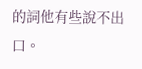的詞他有些說不出口。